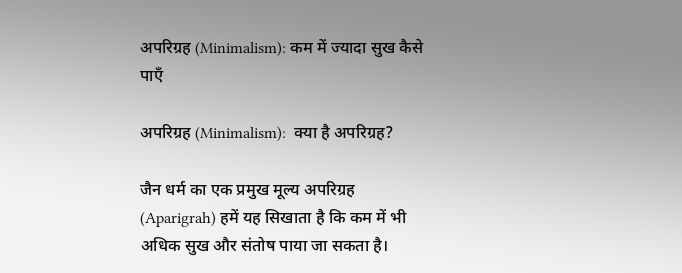अपरिग्रह (Minimalism): कम में ज्यादा सुख कैसे पाएँ

अपरिग्रह (Minimalism):  क्या है अपरिग्रह?

जैन धर्म का एक प्रमुख मूल्य अपरिग्रह (Aparigrah) हमें यह सिखाता है कि कम में भी अधिक सुख और संतोष पाया जा सकता है।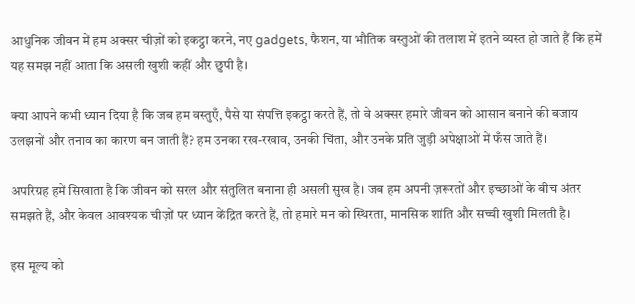आधुनिक जीवन में हम अक्सर चीज़ों को इकट्ठा करने, नए gadgets, फैशन, या भौतिक वस्तुओं की तलाश में इतने व्यस्त हो जाते हैं कि हमें यह समझ नहीं आता कि असली खुशी कहीं और छुपी है।

क्या आपने कभी ध्यान दिया है कि जब हम वस्तुएँ, पैसे या संपत्ति इकट्ठा करते हैं, तो वे अक्सर हमारे जीवन को आसान बनाने की बजाय उलझनों और तनाव का कारण बन जाती हैं? हम उनका रख-रखाव, उनकी चिंता, और उनके प्रति जुड़ी अपेक्षाओं में फँस जाते हैं।

अपरिग्रह हमें सिखाता है कि जीवन को सरल और संतुलित बनाना ही असली सुख है। जब हम अपनी ज़रूरतों और इच्छाओं के बीच अंतर समझते हैं, और केवल आवश्यक चीज़ों पर ध्यान केंद्रित करते हैं, तो हमारे मन को स्थिरता, मानसिक शांति और सच्ची खुशी मिलती है।

इस मूल्य को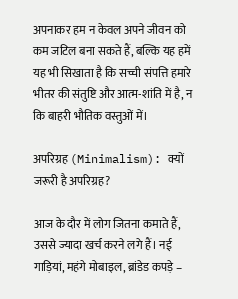अपनाकर हम न केवल अपने जीवन को कम जटिल बना सकते हैं, बल्कि यह हमें यह भी सिखाता है कि सच्ची संपत्ति हमारे भीतर की संतुष्टि और आत्म-शांति में है, न कि बाहरी भौतिक वस्तुओं में।

अपरिग्रह (Minimalism): क्यों जरूरी है अपरिग्रह?

आज के दौर में लोग जितना कमाते हैं, उससे ज्यादा खर्च करने लगे हैं। नई गाड़ियां, महंगे मोबाइल, ब्रांडेड कपड़े –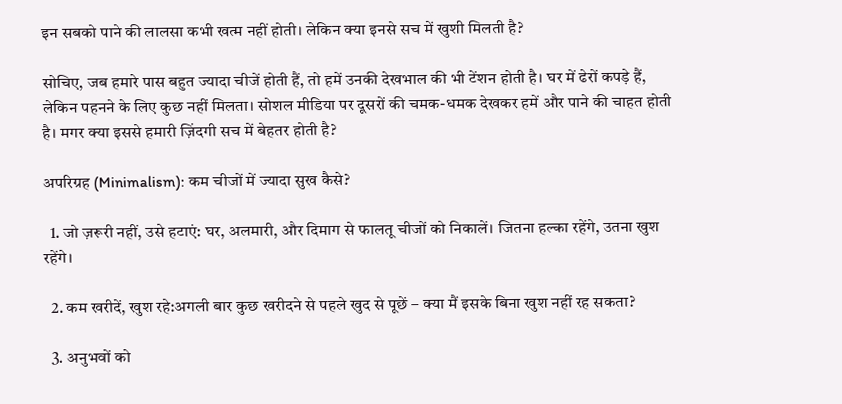इन सबको पाने की लालसा कभी खत्म नहीं होती। लेकिन क्या इनसे सच में खुशी मिलती है?

सोचिए, जब हमारे पास बहुत ज्यादा चीजें होती हैं, तो हमें उनकी देखभाल की भी टेंशन होती है। घर में ढेरों कपड़े हैं, लेकिन पहनने के लिए कुछ नहीं मिलता। सोशल मीडिया पर दूसरों की चमक-धमक देखकर हमें और पाने की चाहत होती है। मगर क्या इससे हमारी ज़िंदगी सच में बेहतर होती है?

अपरिग्रह (Minimalism): कम चीजों में ज्यादा सुख कैसे?

  1. जो ज़रूरी नहीं, उसे हटाएं: घर, अलमारी, और दिमाग से फालतू चीजों को निकालें। जितना हल्का रहेंगे, उतना खुश रहेंगे।

  2. कम खरीदें, खुश रहे:अगली बार कुछ खरीदने से पहले खुद से पूछें – क्या मैं इसके बिना खुश नहीं रह सकता?

  3. अनुभवों को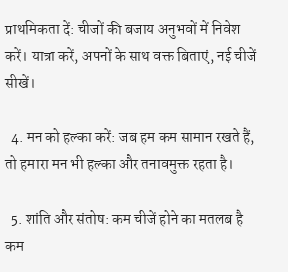प्राथमिकता दें: चीजों की बजाय अनुभवों में निवेश करें। यात्रा करें, अपनों के साथ वक्त बिताएं, नई चीजें सीखें।

  4. मन को हल्का करें: जब हम कम सामान रखते हैं, तो हमारा मन भी हल्का और तनावमुक्त रहता है।

  5. शांति और संतोष: कम चीजें होने का मतलब है कम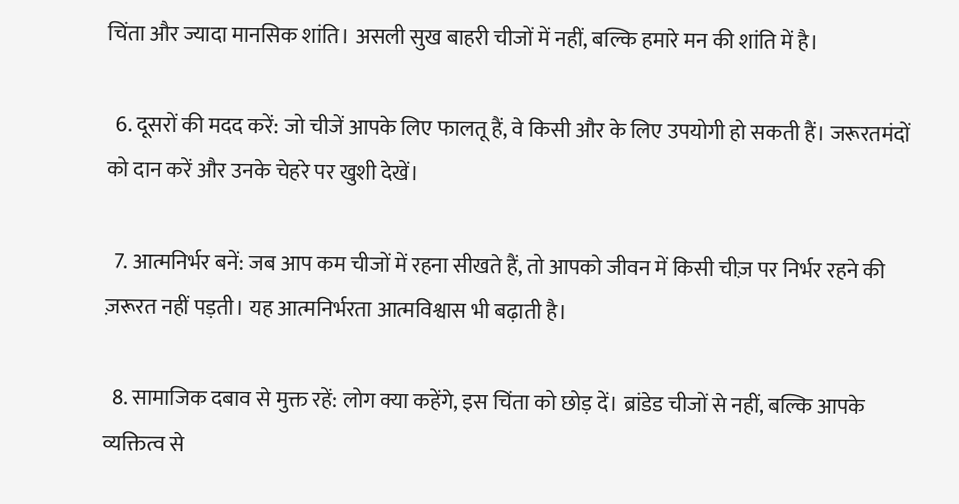चिंता और ज्यादा मानसिक शांति। असली सुख बाहरी चीजों में नहीं, बल्कि हमारे मन की शांति में है।

  6. दूसरों की मदद करें: जो चीजें आपके लिए फालतू हैं, वे किसी और के लिए उपयोगी हो सकती हैं। जरूरतमंदों को दान करें और उनके चेहरे पर खुशी देखें।

  7. आत्मनिर्भर बनें: जब आप कम चीजों में रहना सीखते हैं, तो आपको जीवन में किसी चीज़ पर निर्भर रहने की ज़रूरत नहीं पड़ती। यह आत्मनिर्भरता आत्मविश्वास भी बढ़ाती है।

  8. सामाजिक दबाव से मुक्त रहें: लोग क्या कहेंगे, इस चिंता को छोड़ दें। ब्रांडेड चीजों से नहीं, बल्कि आपके व्यक्तित्व से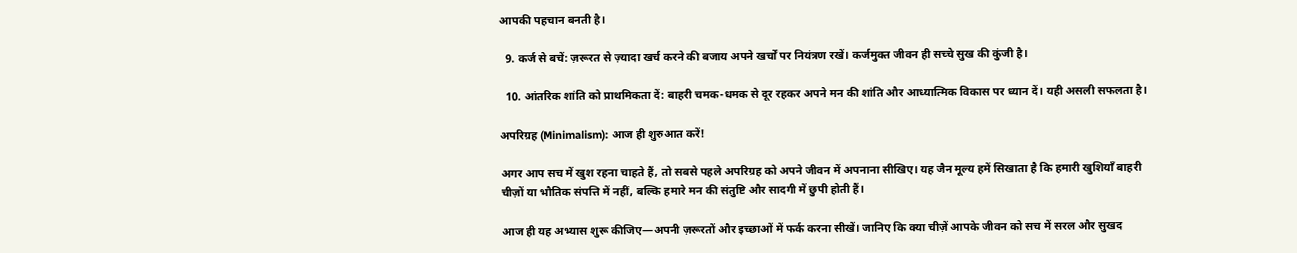आपकी पहचान बनती है।

  9. कर्ज से बचें: ज़रूरत से ज़्यादा खर्च करने की बजाय अपने खर्चों पर नियंत्रण रखें। कर्जमुक्त जीवन ही सच्चे सुख की कुंजी है।

  10. आंतरिक शांति को प्राथमिकता दें: बाहरी चमक-धमक से दूर रहकर अपने मन की शांति और आध्यात्मिक विकास पर ध्यान दें। यही असली सफलता है।

अपरिग्रह (Minimalism): आज ही शुरुआत करें!

अगर आप सच में खुश रहना चाहते हैं, तो सबसे पहले अपरिग्रह को अपने जीवन में अपनाना सीखिए। यह जैन मूल्य हमें सिखाता है कि हमारी खुशियाँ बाहरी चीज़ों या भौतिक संपत्ति में नहीं, बल्कि हमारे मन की संतुष्टि और सादगी में छुपी होती हैं।

आज ही यह अभ्यास शुरू कीजिए—अपनी ज़रूरतों और इच्छाओं में फर्क करना सीखें। जानिए कि क्या चीज़ें आपके जीवन को सच में सरल और सुखद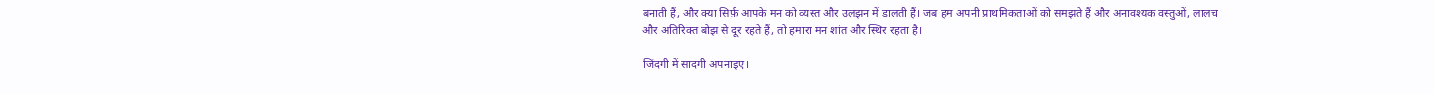बनाती हैं, और क्या सिर्फ़ आपके मन को व्यस्त और उलझन में डालती हैं। जब हम अपनी प्राथमिकताओं को समझते हैं और अनावश्यक वस्तुओं, लालच और अतिरिक्त बोझ से दूर रहते हैं, तो हमारा मन शांत और स्थिर रहता है।

जिंदगी में सादगी अपनाइए।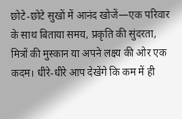छोटे-छोटे सुखों में आनंद खोजें—एक परिवार के साथ बिताया समय, प्रकृति की सुंदरता, मित्रों की मुस्कान या अपने लक्ष्य की ओर एक कदम। धीरे-धीरे आप देखेंगे कि कम में ही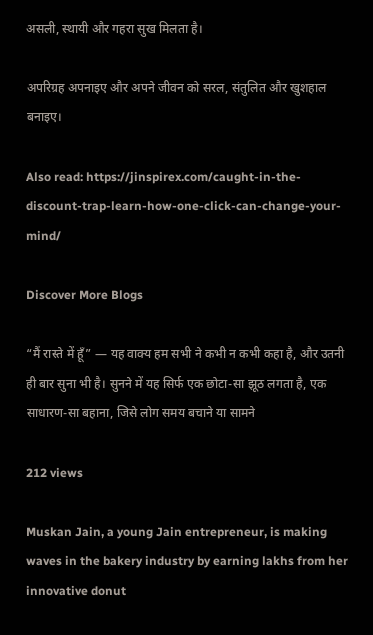असली, स्थायी और गहरा सुख मिलता है।

अपरिग्रह अपनाइए और अपने जीवन को सरल, संतुलित और खुशहाल बनाइए।

Also read: https://jinspirex.com/caught-in-the-discount-trap-learn-how-one-click-can-change-your-mind/

Discover More Blogs

“मैं रास्ते में हूँ” — यह वाक्य हम सभी ने कभी न कभी कहा है, और उतनी ही बार सुना भी है। सुनने में यह सिर्फ एक छोटा-सा झूठ लगता है, एक साधारण-सा बहाना, जिसे लोग समय बचाने या सामने

212 views

Muskan Jain, a young Jain entrepreneur, is making waves in the bakery industry by earning lakhs from her innovative donut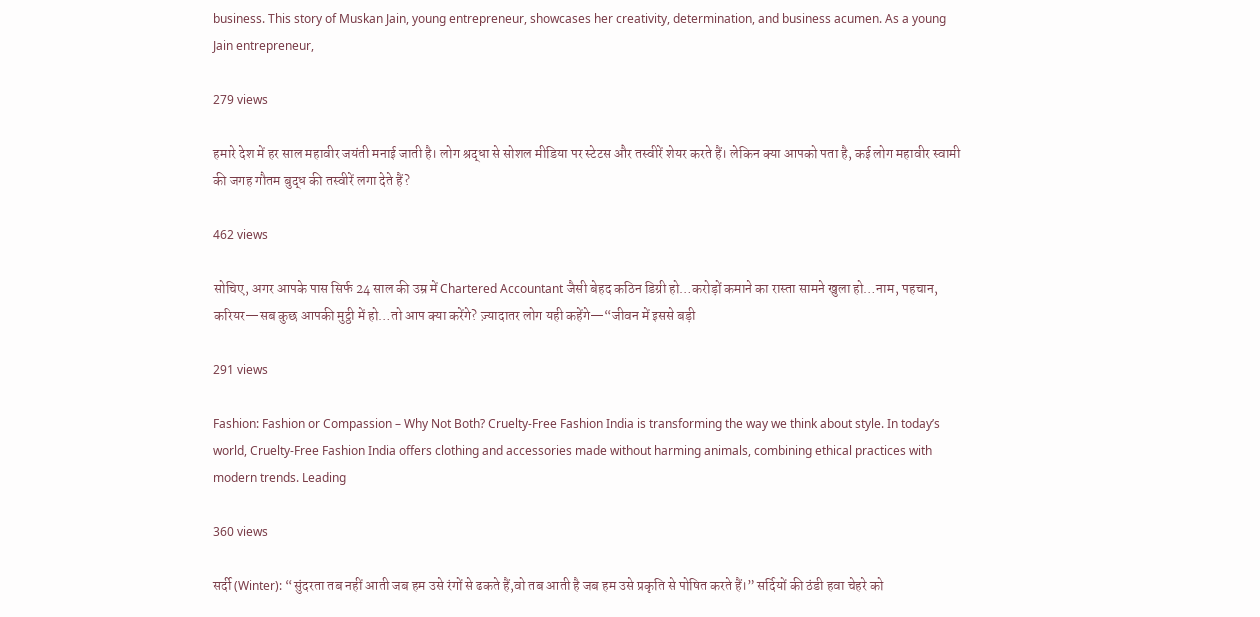business. This story of Muskan Jain, young entrepreneur, showcases her creativity, determination, and business acumen. As a young Jain entrepreneur,

279 views

हमारे देश में हर साल महावीर जयंती मनाई जाती है। लोग श्रद्धा से सोशल मीडिया पर स्टेटस और तस्वीरें शेयर करते हैं। लेकिन क्या आपको पता है, कई लोग महावीर स्वामी की जगह गौतम बुद्ध की तस्वीरें लगा देते हैं?

462 views

सोचिए, अगर आपके पास सिर्फ 24 साल की उम्र में Chartered Accountant जैसी बेहद कठिन डिग्री हो…करोड़ों कमाने का रास्ता सामने खुला हो…नाम, पहचान, करियर—सब कुछ आपकी मुट्ठी में हो…तो आप क्या करेंगे? ज़्यादातर लोग यही कहेंगे—“जीवन में इससे बड़ी

291 views

Fashion: Fashion or Compassion – Why Not Both? Cruelty-Free Fashion India is transforming the way we think about style. In today’s world, Cruelty-Free Fashion India offers clothing and accessories made without harming animals, combining ethical practices with modern trends. Leading

360 views

सर्दी (Winter): “सुंदरता तब नहीं आती जब हम उसे रंगों से ढकते हैं,वो तब आती है जब हम उसे प्रकृति से पोषित करते हैं।” सर्दियों की ठंडी हवा चेहरे को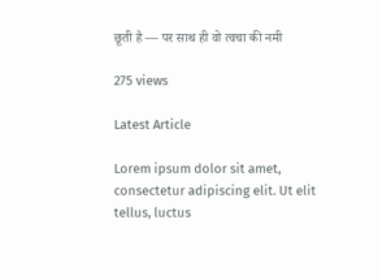छूती है — पर साथ ही वो त्वचा की नमी

275 views

Latest Article

Lorem ipsum dolor sit amet, consectetur adipiscing elit. Ut elit tellus, luctus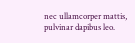nec ullamcorper mattis, pulvinar dapibus leo.